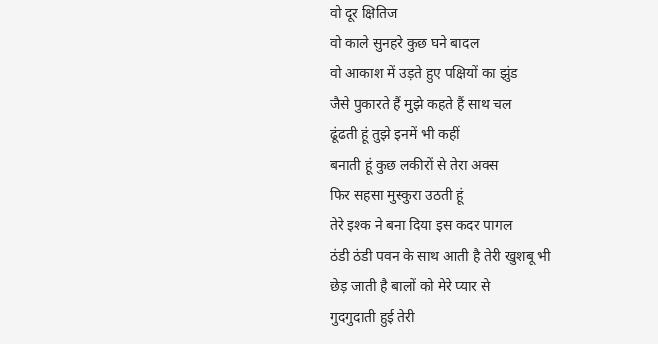वो दूर क्षितिज
वो काले सुनहरे कुछ घने बादल
वो आकाश में उड़ते हुए पक्षियों का झुंड
जैसे पुकारते हैं मुझे कहते हैं साथ चल
ढूंढती हूं तुझे इनमें भी कहीं
बनाती हूं कुछ लकीरों से तेरा अक्स
फिर सहसा मुस्कुरा उठती हूं
तेरे इश्क ने बना दिया इस कदर पागल
ठंडी ठंडी पवन के साथ आती है तेरी खुशबू भी
छेड़ जाती है बालों को मेरे प्यार से
गुदगुदाती हुई तेरी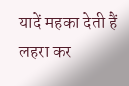यादें महका देती हैं
लहरा कर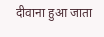दीवाना हुआ जाता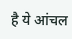है ये आंचल